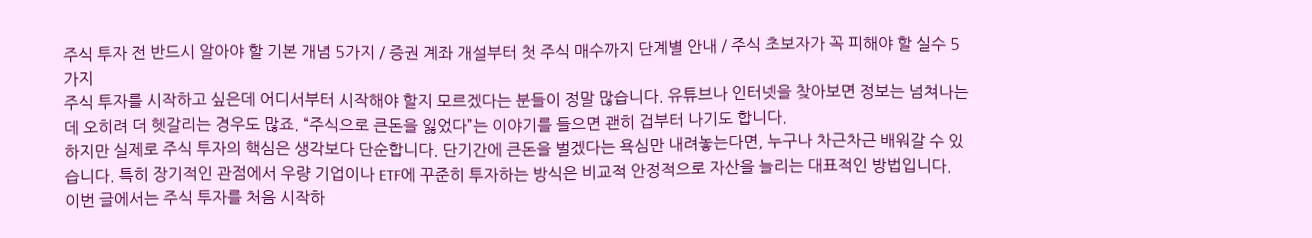주식 투자 전 반드시 알아야 할 기본 개념 5가지 / 증권 계좌 개설부터 첫 주식 매수까지 단계별 안내 / 주식 초보자가 꼭 피해야 할 실수 5가지
주식 투자를 시작하고 싶은데 어디서부터 시작해야 할지 모르겠다는 분들이 정말 많습니다. 유튜브나 인터넷을 찾아보면 정보는 넘쳐나는데 오히려 더 헷갈리는 경우도 많죠. “주식으로 큰돈을 잃었다”는 이야기를 들으면 괜히 겁부터 나기도 합니다.
하지만 실제로 주식 투자의 핵심은 생각보다 단순합니다. 단기간에 큰돈을 벌겠다는 욕심만 내려놓는다면, 누구나 차근차근 배워갈 수 있습니다. 특히 장기적인 관점에서 우량 기업이나 ETF에 꾸준히 투자하는 방식은 비교적 안정적으로 자산을 늘리는 대표적인 방법입니다.
이번 글에서는 주식 투자를 처음 시작하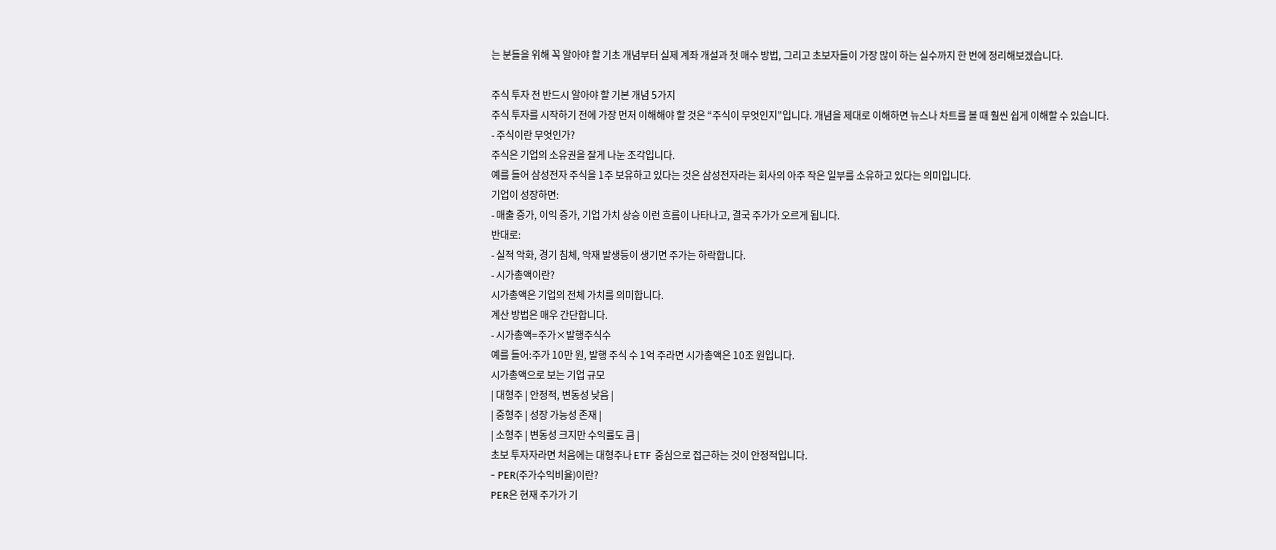는 분들을 위해 꼭 알아야 할 기초 개념부터 실제 계좌 개설과 첫 매수 방법, 그리고 초보자들이 가장 많이 하는 실수까지 한 번에 정리해보겠습니다.

주식 투자 전 반드시 알아야 할 기본 개념 5가지
주식 투자를 시작하기 전에 가장 먼저 이해해야 할 것은 “주식이 무엇인지”입니다. 개념을 제대로 이해하면 뉴스나 차트를 볼 때 훨씬 쉽게 이해할 수 있습니다.
- 주식이란 무엇인가?
주식은 기업의 소유권을 잘게 나눈 조각입니다.
예를 들어 삼성전자 주식을 1주 보유하고 있다는 것은 삼성전자라는 회사의 아주 작은 일부를 소유하고 있다는 의미입니다.
기업이 성장하면:
- 매출 증가, 이익 증가, 기업 가치 상승 이런 흐름이 나타나고, 결국 주가가 오르게 됩니다.
반대로:
- 실적 악화, 경기 침체, 악재 발생등이 생기면 주가는 하락합니다.
- 시가총액이란?
시가총액은 기업의 전체 가치를 의미합니다.
계산 방법은 매우 간단합니다.
- 시가총액=주가×발행주식수
예를 들어:주가 10만 원, 발행 주식 수 1억 주라면 시가총액은 10조 원입니다.
시가총액으로 보는 기업 규모
| 대형주 | 안정적, 변동성 낮음 |
| 중형주 | 성장 가능성 존재 |
| 소형주 | 변동성 크지만 수익률도 큼 |
초보 투자자라면 처음에는 대형주나 ETF 중심으로 접근하는 것이 안정적입니다.
- PER(주가수익비율)이란?
PER은 현재 주가가 기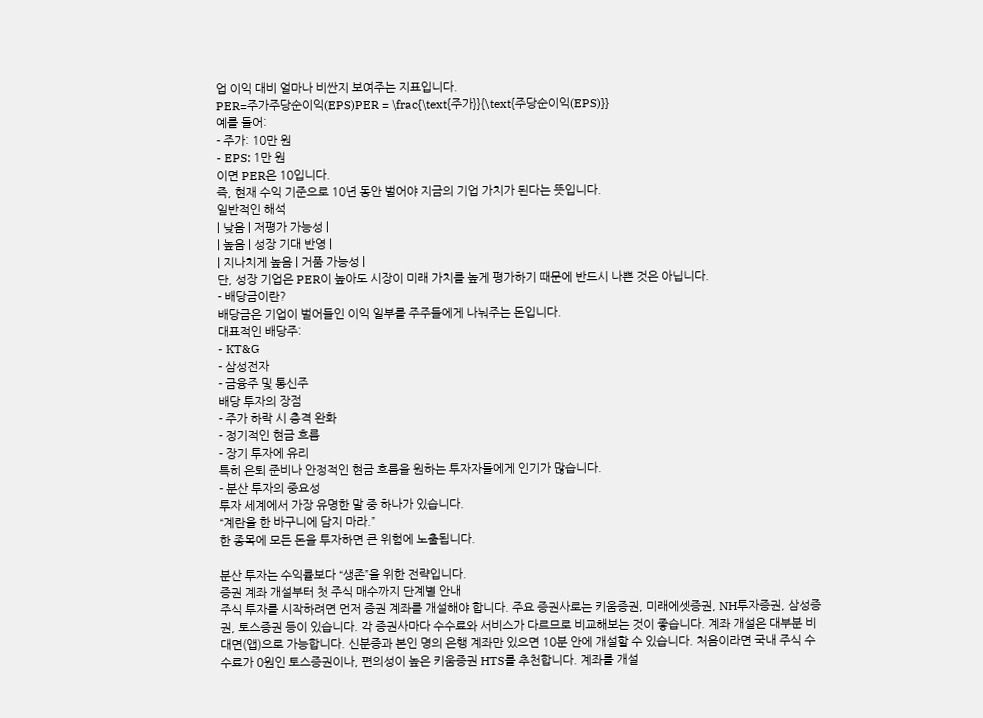업 이익 대비 얼마나 비싼지 보여주는 지표입니다.
PER=주가주당순이익(EPS)PER = \frac{\text{주가}}{\text{주당순이익(EPS)}}
예를 들어:
- 주가: 10만 원
- EPS: 1만 원
이면 PER은 10입니다.
즉, 현재 수익 기준으로 10년 동안 벌어야 지금의 기업 가치가 된다는 뜻입니다.
일반적인 해석
| 낮음 | 저평가 가능성 |
| 높음 | 성장 기대 반영 |
| 지나치게 높음 | 거품 가능성 |
단, 성장 기업은 PER이 높아도 시장이 미래 가치를 높게 평가하기 때문에 반드시 나쁜 것은 아닙니다.
- 배당금이란?
배당금은 기업이 벌어들인 이익 일부를 주주들에게 나눠주는 돈입니다.
대표적인 배당주:
- KT&G
- 삼성전자
- 금융주 및 통신주
배당 투자의 장점
- 주가 하락 시 충격 완화
- 정기적인 현금 흐름
- 장기 투자에 유리
특히 은퇴 준비나 안정적인 현금 흐름을 원하는 투자자들에게 인기가 많습니다.
- 분산 투자의 중요성
투자 세계에서 가장 유명한 말 중 하나가 있습니다.
“계란을 한 바구니에 담지 마라.”
한 종목에 모든 돈을 투자하면 큰 위험에 노출됩니다.

분산 투자는 수익률보다 “생존”을 위한 전략입니다.
증권 계좌 개설부터 첫 주식 매수까지 단계별 안내
주식 투자를 시작하려면 먼저 증권 계좌를 개설해야 합니다. 주요 증권사로는 키움증권, 미래에셋증권, NH투자증권, 삼성증권, 토스증권 등이 있습니다. 각 증권사마다 수수료와 서비스가 다르므로 비교해보는 것이 좋습니다. 계좌 개설은 대부분 비대면(앱)으로 가능합니다. 신분증과 본인 명의 은행 계좌만 있으면 10분 안에 개설할 수 있습니다. 처음이라면 국내 주식 수수료가 0원인 토스증권이나, 편의성이 높은 키움증권 HTS를 추천합니다. 계좌를 개설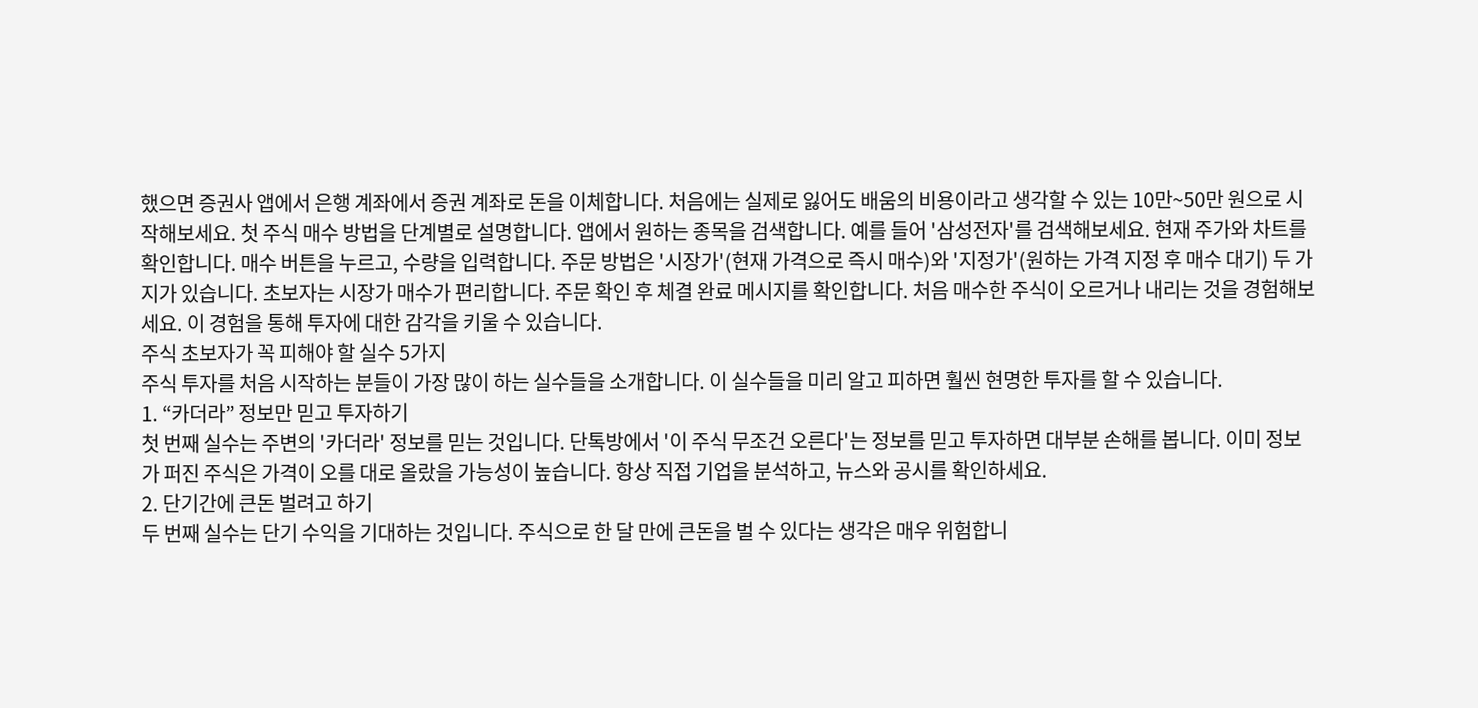했으면 증권사 앱에서 은행 계좌에서 증권 계좌로 돈을 이체합니다. 처음에는 실제로 잃어도 배움의 비용이라고 생각할 수 있는 10만~50만 원으로 시작해보세요. 첫 주식 매수 방법을 단계별로 설명합니다. 앱에서 원하는 종목을 검색합니다. 예를 들어 '삼성전자'를 검색해보세요. 현재 주가와 차트를 확인합니다. 매수 버튼을 누르고, 수량을 입력합니다. 주문 방법은 '시장가'(현재 가격으로 즉시 매수)와 '지정가'(원하는 가격 지정 후 매수 대기) 두 가지가 있습니다. 초보자는 시장가 매수가 편리합니다. 주문 확인 후 체결 완료 메시지를 확인합니다. 처음 매수한 주식이 오르거나 내리는 것을 경험해보세요. 이 경험을 통해 투자에 대한 감각을 키울 수 있습니다.
주식 초보자가 꼭 피해야 할 실수 5가지
주식 투자를 처음 시작하는 분들이 가장 많이 하는 실수들을 소개합니다. 이 실수들을 미리 알고 피하면 훨씬 현명한 투자를 할 수 있습니다.
1. “카더라” 정보만 믿고 투자하기
첫 번째 실수는 주변의 '카더라' 정보를 믿는 것입니다. 단톡방에서 '이 주식 무조건 오른다'는 정보를 믿고 투자하면 대부분 손해를 봅니다. 이미 정보가 퍼진 주식은 가격이 오를 대로 올랐을 가능성이 높습니다. 항상 직접 기업을 분석하고, 뉴스와 공시를 확인하세요.
2. 단기간에 큰돈 벌려고 하기
두 번째 실수는 단기 수익을 기대하는 것입니다. 주식으로 한 달 만에 큰돈을 벌 수 있다는 생각은 매우 위험합니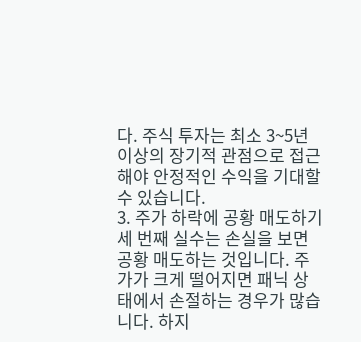다. 주식 투자는 최소 3~5년 이상의 장기적 관점으로 접근해야 안정적인 수익을 기대할 수 있습니다.
3. 주가 하락에 공황 매도하기
세 번째 실수는 손실을 보면 공황 매도하는 것입니다. 주가가 크게 떨어지면 패닉 상태에서 손절하는 경우가 많습니다. 하지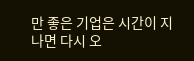만 좋은 기업은 시간이 지나면 다시 오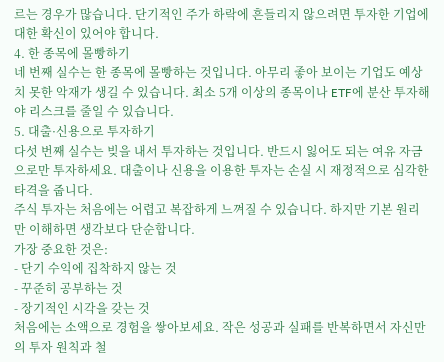르는 경우가 많습니다. 단기적인 주가 하락에 흔들리지 않으려면 투자한 기업에 대한 확신이 있어야 합니다.
4. 한 종목에 몰빵하기
네 번째 실수는 한 종목에 몰빵하는 것입니다. 아무리 좋아 보이는 기업도 예상치 못한 악재가 생길 수 있습니다. 최소 5개 이상의 종목이나 ETF에 분산 투자해야 리스크를 줄일 수 있습니다.
5. 대출·신용으로 투자하기
다섯 번째 실수는 빚을 내서 투자하는 것입니다. 반드시 잃어도 되는 여유 자금으로만 투자하세요. 대출이나 신용을 이용한 투자는 손실 시 재정적으로 심각한 타격을 줍니다.
주식 투자는 처음에는 어렵고 복잡하게 느껴질 수 있습니다. 하지만 기본 원리만 이해하면 생각보다 단순합니다.
가장 중요한 것은:
- 단기 수익에 집착하지 않는 것
- 꾸준히 공부하는 것
- 장기적인 시각을 갖는 것
처음에는 소액으로 경험을 쌓아보세요. 작은 성공과 실패를 반복하면서 자신만의 투자 원칙과 철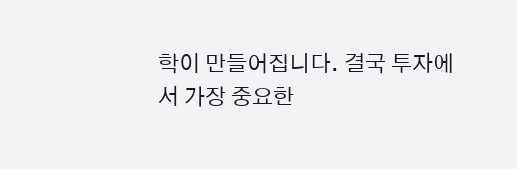학이 만들어집니다. 결국 투자에서 가장 중요한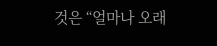것은 “얼마나 오래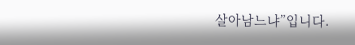살아남느냐”입니다.